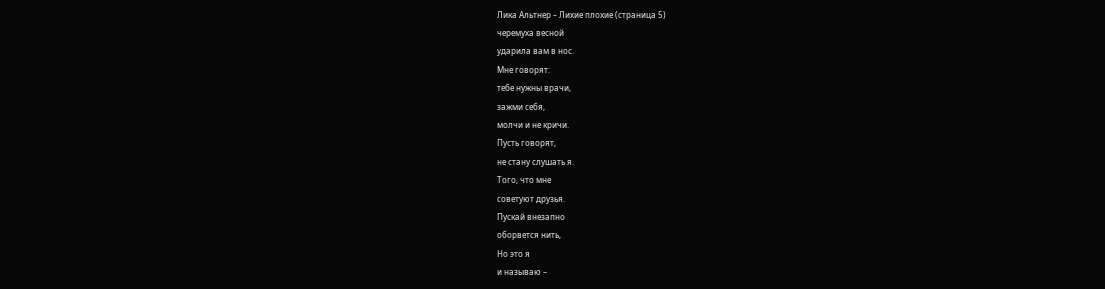Лика Альтнер – Лихие плохие (страница 5)
черемуха весной
ударила вам в нос.
Мне говорят:
тебе нужны врачи,
зажми себя,
молчи и не кричи.
Пусть говорят,
не стану слушать я.
Того, что мне
советуют друзья.
Пускай внезапно
оборвется нить,
Но это я
и называю –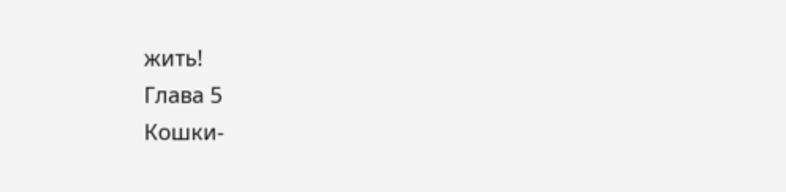жить!
Глава 5
Кошки-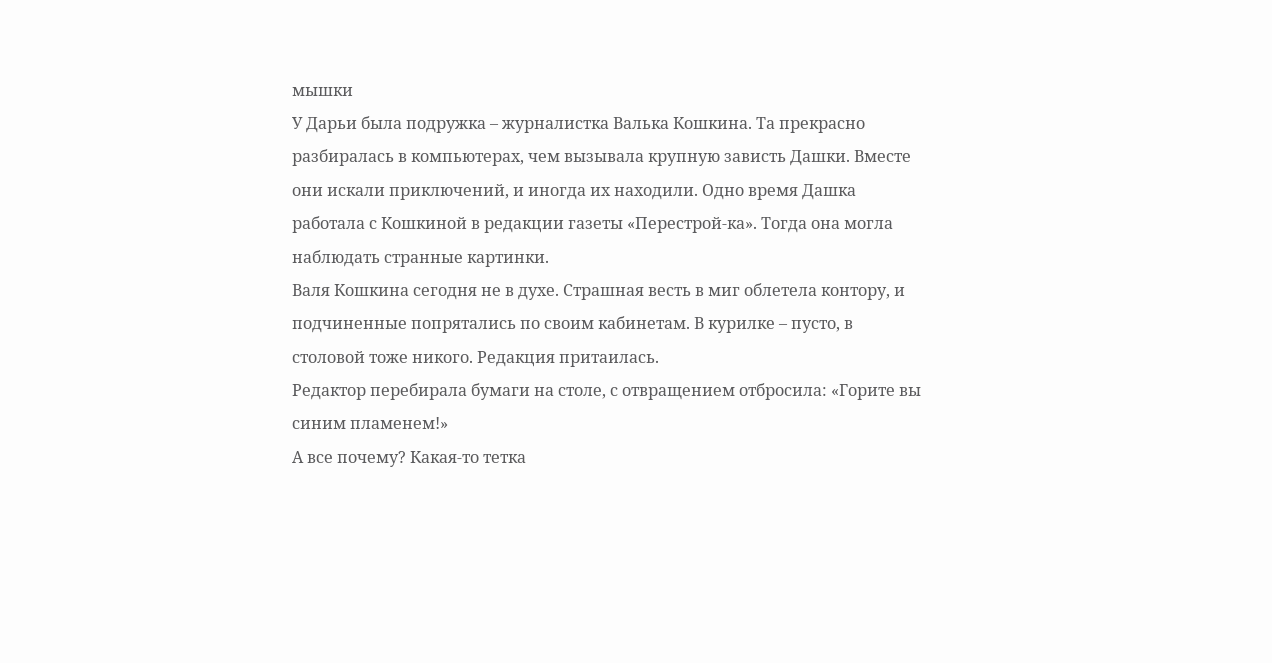мышки
У Дарьи была подружка – журналистка Валька Кошкина. Та прекрасно разбиралась в компьютерах, чем вызывала крупную зависть Дашки. Вместе они искали приключений, и иногда их находили. Одно время Дашка работала с Кошкиной в редакции газеты «Перестрой-ка». Тогда она могла наблюдать странные картинки.
Валя Кошкина сегодня не в духе. Страшная весть в миг облетела контору, и подчиненные попрятались по своим кабинетам. В курилке – пусто, в столовой тоже никого. Редакция притаилась.
Редактор перебирала бумаги на столе, с отвращением отбросила: «Горите вы синим пламенем!»
А все почему? Какая-то тетка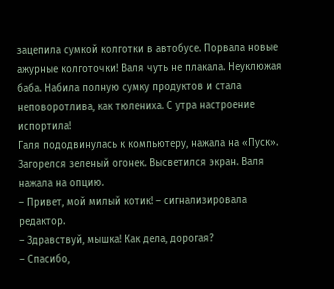зацепила сумкой колготки в автобусе. Порвала новые ажурные колготочки! Валя чуть не плакала. Неуклюжая баба. Набила полную сумку продуктов и стала неповоротлива, как тюлениха. С утра настроение испортила!
Галя пододвинулась к компьютеру, нажала на «Пуск». Загорелся зеленый огонек. Высветился экран. Валя нажала на опцию.
– Привет, мой милый котик! – сигнализировала редактор.
– Здравствуй, мышка! Как дела, дорогая?
– Спасибо,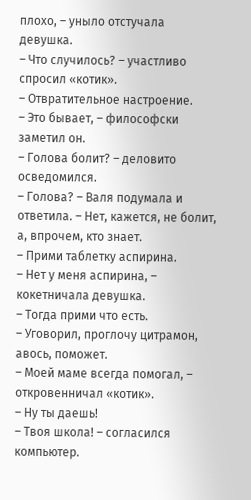плохо, – уныло отстучала девушка.
– Что случилось? – участливо спросил «котик».
– Отвратительное настроение.
– Это бывает, – философски заметил он.
– Голова болит? – деловито осведомился.
– Голова? – Валя подумала и ответила. – Нет, кажется, не болит, а, впрочем, кто знает.
– Прими таблетку аспирина.
– Нет у меня аспирина, – кокетничала девушка.
– Тогда прими что есть.
– Уговорил, проглочу цитрамон, авось, поможет.
– Моей маме всегда помогал, – откровенничал «котик».
– Ну ты даешь!
– Твоя школа! – согласился компьютер.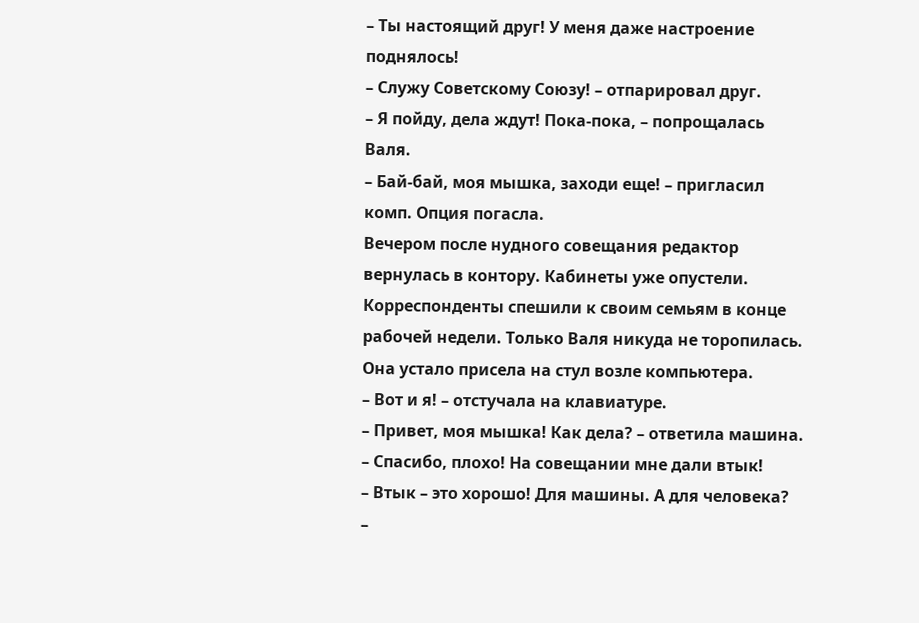– Ты настоящий друг! У меня даже настроение поднялось!
– Служу Советскому Союзу! – отпарировал друг.
– Я пойду, дела ждут! Пока-пока, – попрощалась Валя.
– Бай-бай, моя мышка, заходи еще! – пригласил комп. Опция погасла.
Вечером после нудного совещания редактор вернулась в контору. Кабинеты уже опустели. Корреспонденты спешили к своим семьям в конце рабочей недели. Только Валя никуда не торопилась.
Она устало присела на стул возле компьютера.
– Вот и я! – отстучала на клавиатуре.
– Привет, моя мышка! Как дела? – ответила машина.
– Спасибо, плохо! На совещании мне дали втык!
– Втык – это хорошо! Для машины. А для человека?
–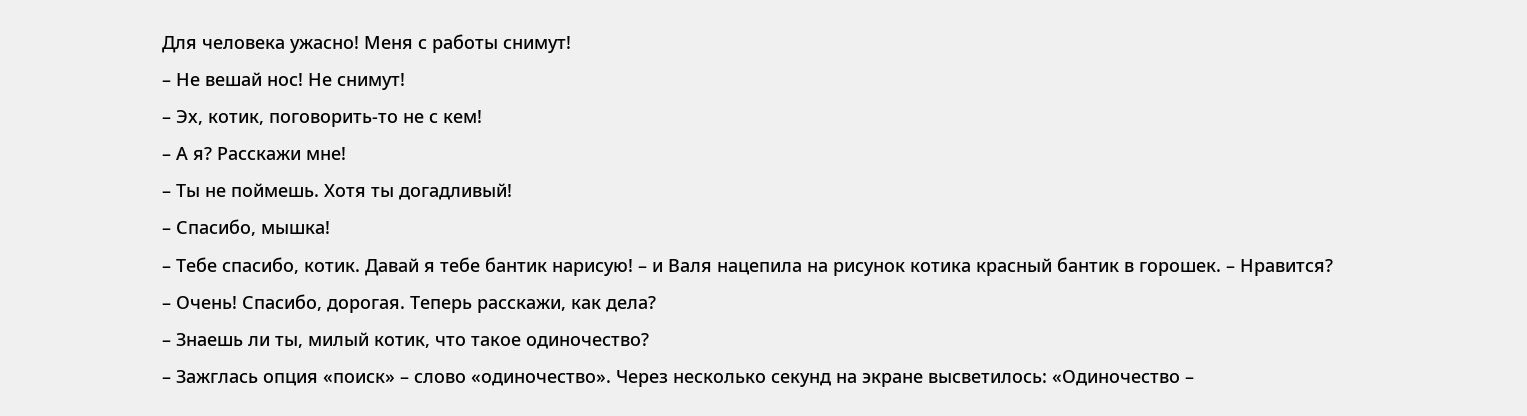Для человека ужасно! Меня с работы снимут!
– Не вешай нос! Не снимут!
– Эх, котик, поговорить-то не с кем!
– А я? Расскажи мне!
– Ты не поймешь. Хотя ты догадливый!
– Спасибо, мышка!
– Тебе спасибо, котик. Давай я тебе бантик нарисую! – и Валя нацепила на рисунок котика красный бантик в горошек. – Нравится?
– Очень! Спасибо, дорогая. Теперь расскажи, как дела?
– Знаешь ли ты, милый котик, что такое одиночество?
– Зажглась опция «поиск» – слово «одиночество». Через несколько секунд на экране высветилось: «Одиночество –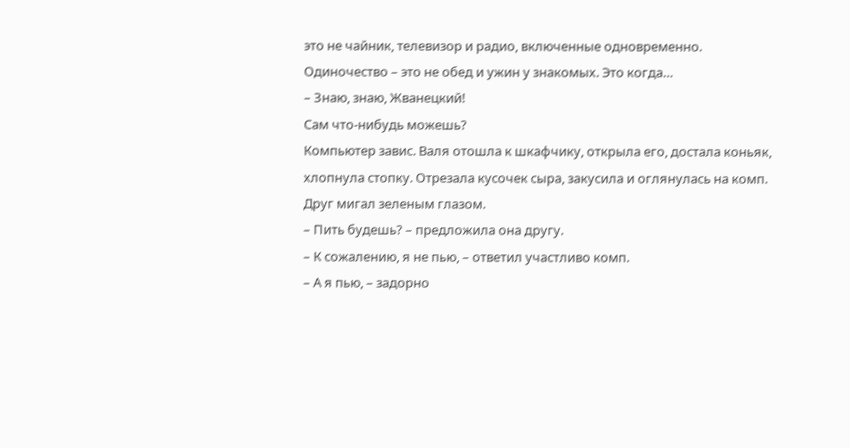это не чайник, телевизор и радио, включенные одновременно. Одиночество – это не обед и ужин у знакомых. Это когда…
– Знаю, знаю, Жванецкий!
Сам что-нибудь можешь?
Компьютер завис. Валя отошла к шкафчику, открыла его, достала коньяк, хлопнула стопку. Отрезала кусочек сыра, закусила и оглянулась на комп. Друг мигал зеленым глазом.
– Пить будешь? – предложила она другу.
– К сожалению, я не пью, – ответил участливо комп.
– А я пью, – задорно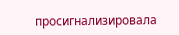просигнализировала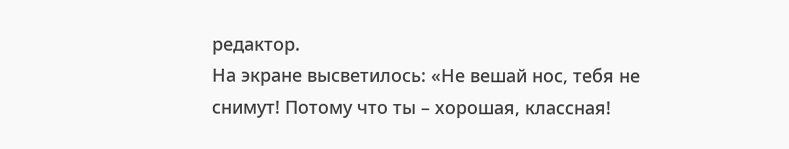редактор.
На экране высветилось: «Не вешай нос, тебя не снимут! Потому что ты – хорошая, классная!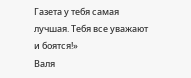Газета у тебя самая лучшая. Тебя все уважают и боятся!»
Валя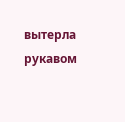вытерла рукавом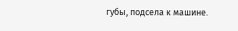губы, подсела к машине.